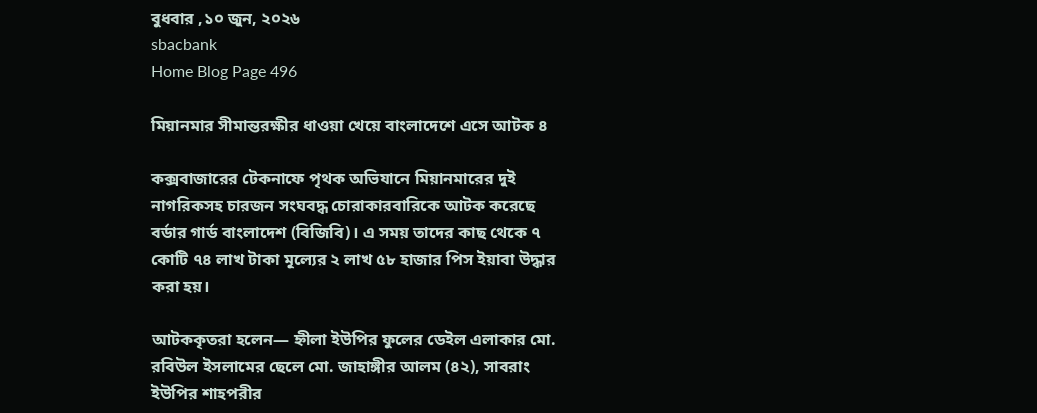বুধবার ,১০ জুন, ২০২৬
sbacbank
Home Blog Page 496

মিয়ানমার সীমান্তরক্ষীর ধাওয়া খেয়ে বাংলাদেশে এসে আটক ৪

কক্সবাজারের টেকনাফে পৃথক অভিযানে মিয়ানমারের দুই নাগরিকসহ চারজন সংঘবদ্ধ চোরাকারবারিকে আটক করেছে বর্ডার গার্ড বাংলাদেশ (বিজিবি)। এ সময় তাদের কাছ থেকে ৭ কোটি ৭৪ লাখ টাকা মূল্যের ২ লাখ ৫৮ হাজার পিস ইয়াবা উদ্ধার করা হয়।

আটককৃতরা হলেন— হ্নীলা ইউপির ফুলের ডেইল এলাকার মো. রবিউল ইসলামের ছেলে মো. জাহাঙ্গীর আলম (৪২), সাবরাং ইউপির শাহপরীর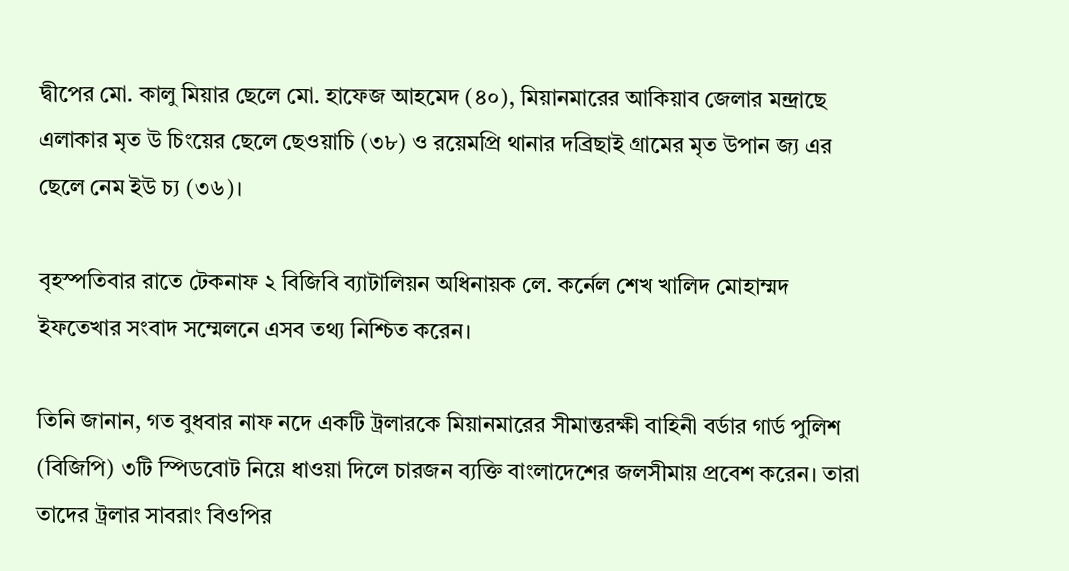দ্বীপের মো. কালু মিয়ার ছেলে মো. হাফেজ আহমেদ (৪০), মিয়ানমারের আকিয়াব জেলার মন্দ্রাছে এলাকার মৃত উ চিংয়ের ছেলে ছেওয়াচি (৩৮) ও রয়েমপ্রি থানার দব্রিছাই গ্রামের মৃত উপান জ্য এর ছেলে নেম ইউ চ্য (৩৬)।

বৃহস্পতিবার রাতে টেকনাফ ২ বিজিবি ব্যাটালিয়ন অধিনায়ক লে. কর্নেল শেখ খালিদ মোহাম্মদ ইফতেখার সংবাদ সম্মেলনে এসব তথ্য নিশ্চিত করেন।

তিনি জানান, গত বুধবার নাফ নদে একটি ট্রলারকে মিয়ানমারের সীমান্তরক্ষী বাহিনী বর্ডার গার্ড পুলিশ (বিজিপি) ৩টি স্পিডবোট নিয়ে ধাওয়া দিলে চারজন ব্যক্তি বাংলাদেশের জলসীমায় প্রবেশ করেন। তারা তাদের ট্রলার সাবরাং বিওপির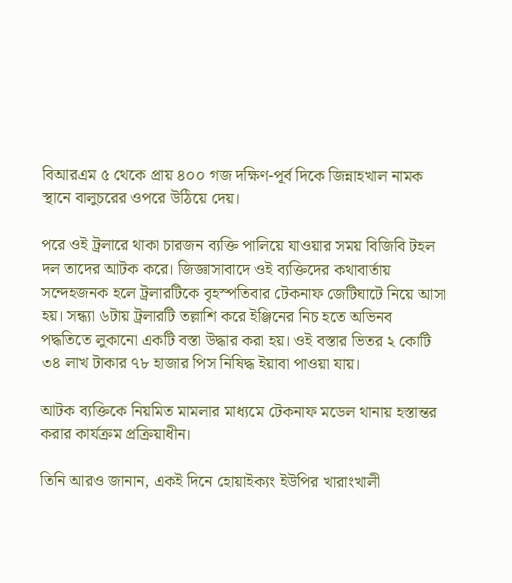বিআরএম ৫ থেকে প্রায় ৪০০ গজ দক্ষিণ-পূর্ব দিকে জিন্নাহখাল নামক স্থানে বালুচরের ওপরে উঠিয়ে দেয়।

পরে ওই ট্রলারে থাকা চারজন ব্যক্তি পালিয়ে যাওয়ার সময় বিজিবি টহল দল তাদের আটক করে। জিজ্ঞাসাবাদে ওই ব্যক্তিদের কথাবার্তায় সন্দেহজনক হলে ট্রলারটিকে বৃহস্পতিবার টেকনাফ জেটিঘাটে নিয়ে আসা হয়। সন্ধ্যা ৬টায় ট্রলারটি তল্লাশি করে ইঞ্জিনের নিচ হতে অভিনব পদ্ধতিতে লুকানো একটি বস্তা উদ্ধার করা হয়। ওই বস্তার ভিতর ২ কোটি ৩৪ লাখ টাকার ৭৮ হাজার পিস নিষিদ্ধ ইয়াবা পাওয়া যায়।

আটক ব্যক্তিকে নিয়মিত মামলার মাধ্যমে টেকনাফ মডেল থানায় হস্তান্তর করার কার্যক্রম প্রক্রিয়াধীন।

তিনি আরও জানান, একই দিনে হোয়াইক্যং ইউপির খারাংখালী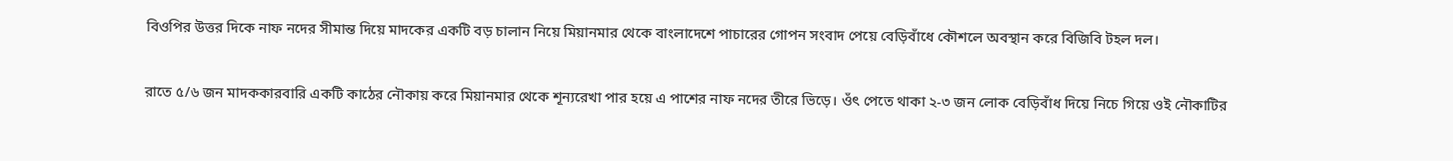বিওপির উত্তর দিকে নাফ নদের সীমান্ত দিয়ে মাদকের একটি বড় চালান নিয়ে মিয়ানমার থেকে বাংলাদেশে পাচারের গোপন সংবাদ পেয়ে বেড়িবাঁধে কৌশলে অবস্থান করে বিজিবি টহল দল।

রাতে ৫/৬ জন মাদককারবারি একটি কাঠের নৌকায় করে মিয়ানমার থেকে শূন্যরেখা পার হয়ে এ পাশের নাফ নদের তীরে ভিড়ে। ওঁৎ পেতে থাকা ২-৩ জন লোক বেড়িবাঁধ দিয়ে নিচে গিয়ে ওই নৌকাটির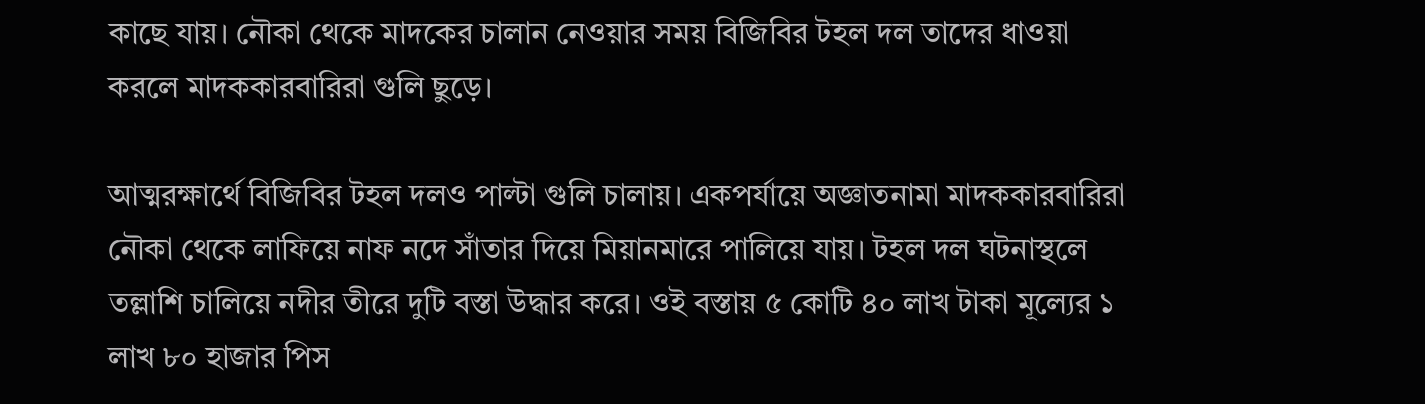কাছে যায়। নৌকা থেকে মাদকের চালান নেওয়ার সময় বিজিবির টহল দল তাদের ধাওয়া করলে মাদককারবারিরা গুলি ছুড়ে।

আত্মরক্ষার্থে বিজিবির টহল দলও পাল্টা গুলি চালায়। একপর্যায়ে অজ্ঞাতনামা মাদককারবারিরা নৌকা থেকে লাফিয়ে নাফ নদে সাঁতার দিয়ে মিয়ানমারে পালিয়ে যায়। টহল দল ঘটনাস্থলে তল্লাশি চালিয়ে নদীর তীরে দুটি বস্তা উদ্ধার করে। ওই বস্তায় ৫ কোটি ৪০ লাখ টাকা মূল্যের ১ লাখ ৮০ হাজার পিস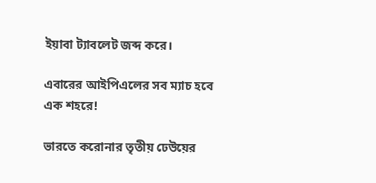ইয়াবা ট্যাবলেট জব্দ করে।

এবারের আইপিএলের সব ম্যাচ হবে এক শহরে!

ভারতে করোনার তৃতীয় ঢেউয়ের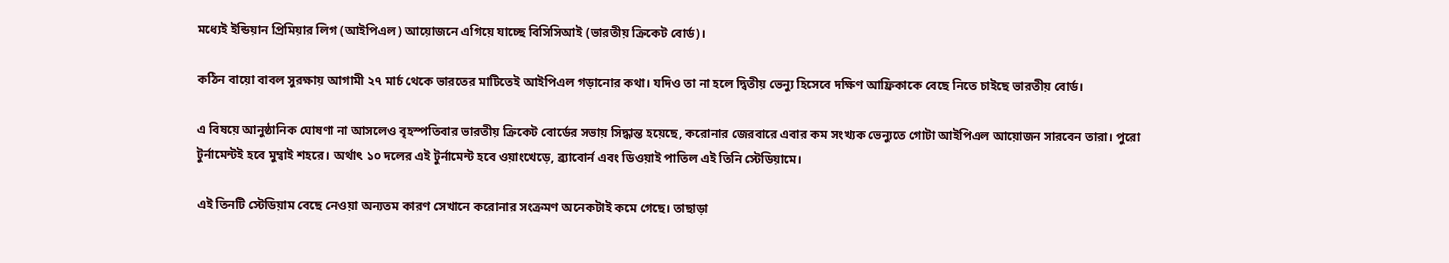মধ্যেই ইন্ডিয়ান প্রিমিয়ার লিগ (আইপিএল) আয়োজনে এগিয়ে যাচ্ছে বিসিসিআই (ভারতীয় ক্রিকেট বোর্ড)।

কঠিন বায়ো বাবল সুরক্ষায় আগামী ২৭ মার্চ থেকে ভারতের মাটিতেই আইপিএল গড়ানোর কথা। যদিও তা না হলে দ্বিতীয় ভেন্যু হিসেবে দক্ষিণ আফ্রিকাকে বেছে নিতে চাইছে ভারতীয় বোর্ড।

এ বিষয়ে আনুষ্ঠানিক ঘোষণা না আসলেও বৃহস্পতিবার ভারতীয় ক্রিকেট বোর্ডের সভায় সিদ্ধান্ত হয়েছে, করোনার জেরবারে এবার কম সংখ্যক ভেন্যুতে গোটা আইপিএল আয়োজন সারবেন তারা। পুরো টুর্নামেন্টই হবে মুম্বাই শহরে। অর্থাৎ ১০ দলের এই টুর্নামেন্ট হবে ওয়াংখেড়ে, ব্র্যাবোর্ন এবং ডিওয়াই পাতিল এই তিনি স্টেডিয়ামে।

এই তিনটি স্টেডিয়াম বেছে নেওয়া অন্যতম কারণ সেখানে করোনার সংক্রমণ অনেকটাই কমে গেছে। তাছাড়া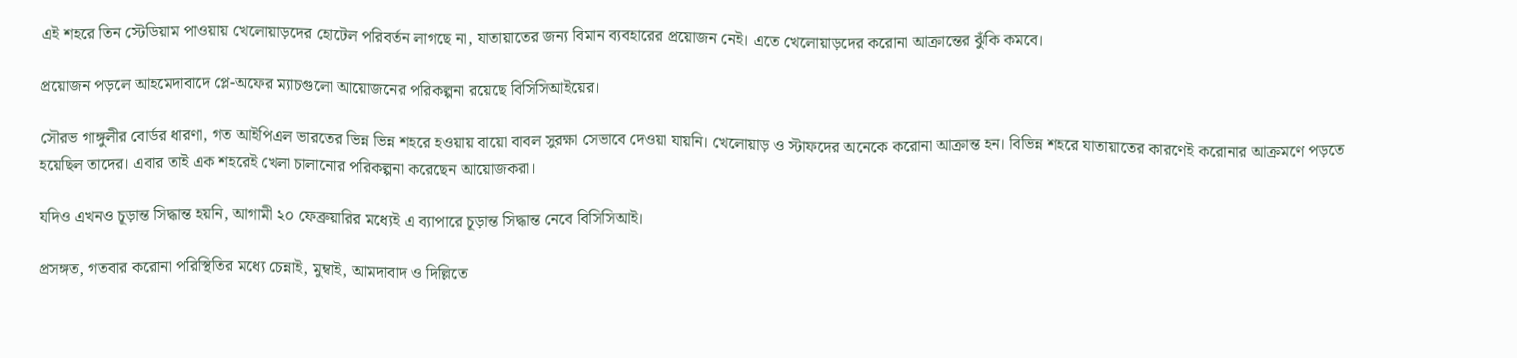এই শহরে তিন স্টেডিয়াম পাওয়ায় খেলোয়াড়দের হোটেল পরিবর্তন লাগছে না, যাতায়াতের জন্য বিমান ব্যবহারের প্রয়োজন নেই। এতে খেলোয়াড়দের করোনা আক্রান্তের ঝুঁকি কমবে।

প্রয়োজন পড়লে আহমেদাবাদে প্লে-অফের ম্যাচগুলো আয়োজনের পরিকল্পনা রয়েছে বিসিসিআইয়ের।

সৌরভ গাঙ্গুলীর বোর্ডর ধারণা, গত আইপিএল ভারতের ভিন্ন ভিন্ন শহরে হওয়ায় বায়ো বাবল সুরক্ষা সেভাবে দেওয়া যায়নি। খেলোয়াড় ও স্টাফদের অনেকে করোনা আক্রান্ত হন। বিভিন্ন শহরে যাতায়াতের কারণেই করোনার আক্রমণে পড়তে হয়েছিল তাদের। এবার তাই এক শহরেই খেলা চালানোর পরিকল্পনা করেছেন আয়োজকরা।

যদিও এখনও চূড়ান্ত সিদ্ধান্ত হয়নি, আগামী ২০ ফেব্রুয়ারির মধ্যেই এ ব্যাপারে চূড়ান্ত সিদ্ধান্ত নেবে বিসিসিআই।

প্রসঙ্গত, গতবার করোনা পরিস্থিতির মধ্যে চেন্নাই, মুম্বাই, আমদাবাদ ও দিল্লিতে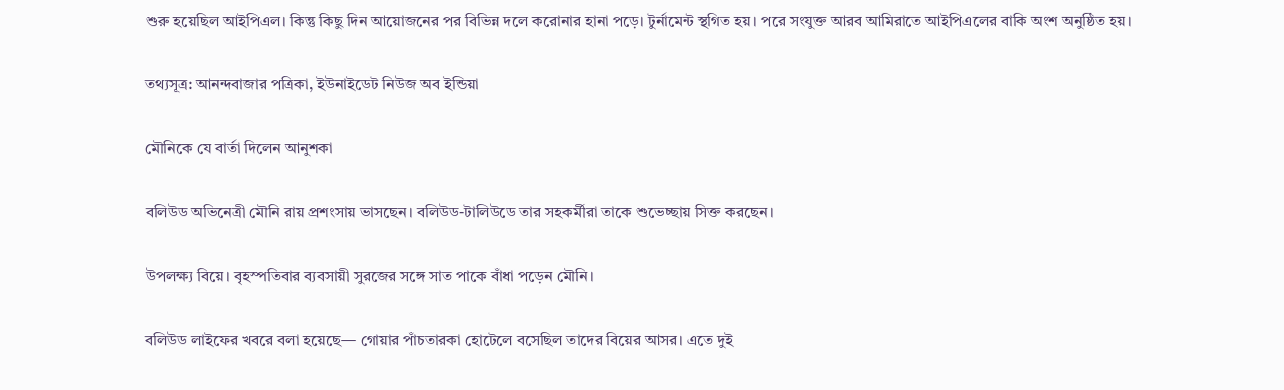শুরু হয়েছিল আইপিএল। কিন্তু কিছু দিন আয়োজনের পর বিভিন্ন দলে করোনার হানা পড়ে। টুর্নামেন্ট স্থগিত হয়। পরে সংযুক্ত আরব আমিরাতে আইপিএলের বাকি অংশ অনুষ্ঠিত হয়।

তথ্যসূত্র: আনন্দবাজার পত্রিকা, ইউনাইডেট নিউজ অব ইন্ডিয়া

মৌনিকে যে বার্তা দিলেন আনুশকা

বলিউড অভিনেত্রী মৌনি রায় প্রশংসায় ভাসছেন। বলিউড-টালিউডে তার সহকর্মীরা তাকে শুভেচ্ছায় সিক্ত করছেন।

উপলক্ষ্য বিয়ে। বৃহস্পতিবার ব্যবসায়ী সুরজের সঙ্গে সাত পাকে বাঁধা পড়েন মৌনি।

বলিউড লাইফের খবরে বলা হয়েছে— গোয়ার পাঁচতারকা হোটেলে বসেছিল তাদের বিয়ের আসর। এতে দুই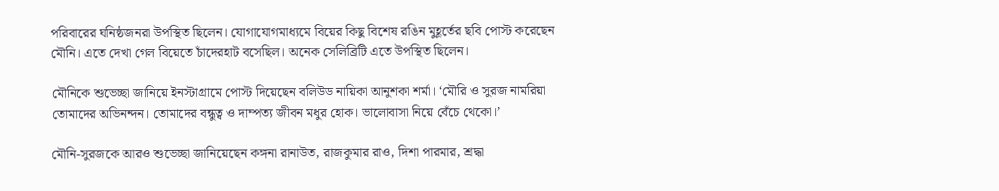পরিবারের ঘনিষ্ঠজনরা উপস্থিত ছিলেন। যোগাযোগমাধ্যমে বিয়ের কিছু বিশেষ রঙিন মুহূর্তের ছবি পোস্ট করেছেন মৌনি। এতে দেখা গেল বিয়েতে চাঁদেরহাট বসেছিল। অনেক সেলিব্রিটি এতে উপস্থিত ছিলেন।

মৌনিকে শুভেচ্ছা জানিয়ে ইনস্টাগ্রামে পোস্ট দিয়েছেন বলিউড নায়িকা আনুশকা শর্মা। ‘মৌরি ও সুরজ নামরিয়া তোমাদের অভিনন্দন। তোমাদের বন্ধুত্ব ও দাম্পত্য জীবন মধুর হোক। ভালোবাসা নিয়ে বেঁচে থেকো।’

মৌনি-সুরজকে আরও শুভেচ্ছা জানিয়েছেন কঙ্গনা রানাউত, রাজকুমার রাও, দিশা পারমার, শ্রদ্ধা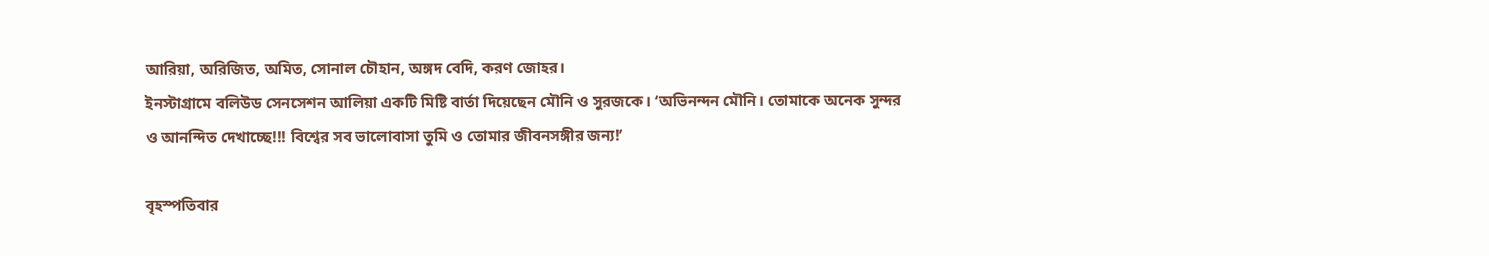আরিয়া, অরিজিত, অমিত, সোনাল চৌহান, অঙ্গদ বেদি, করণ জোহর।
ইনস্টাগ্রামে বলিউড সেনসেশন আলিয়া একটি মিষ্টি বার্তা দিয়েছেন মৌনি ও সুরজকে। ‘অভিনন্দন মৌনি। তোমাকে অনেক সুন্দর ও আনন্দিত দেখাচ্ছে!!! বিশ্বের সব ভালোবাসা তুমি ও তোমার জীবনসঙ্গীর জন্য!’

বৃহস্পতিবার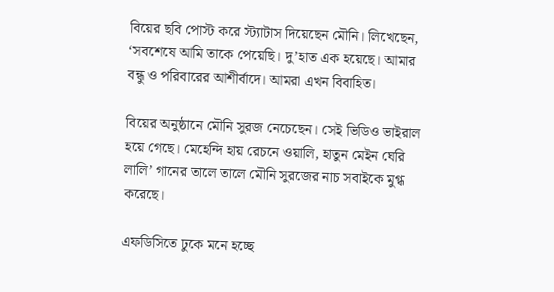বিয়ের ছবি পোস্ট করে স্ট্যাটাস দিয়েছেন মৌনি। লিখেছেন, ‘সবশেষে আমি তাকে পেয়েছি। দু’হাত এক হয়েছে। আমার বন্ধু ও পরিবারের আশীর্বাদে। আমরা এখন বিবাহিত।

বিয়ের অনুষ্ঠানে মৌনি সুরজ নেচেছেন। সেই ভিডিও ভাইরাল হয়ে গেছে। মেহেন্দি হায় রেচনে ওয়ালি, হাতুন মেইন ঘেরি লালি’ গানের তালে তালে মৌনি সুরজের নাচ সবাইকে মুগ্ধ করেছে।

এফডিসিতে ঢুকে মনে হচ্ছে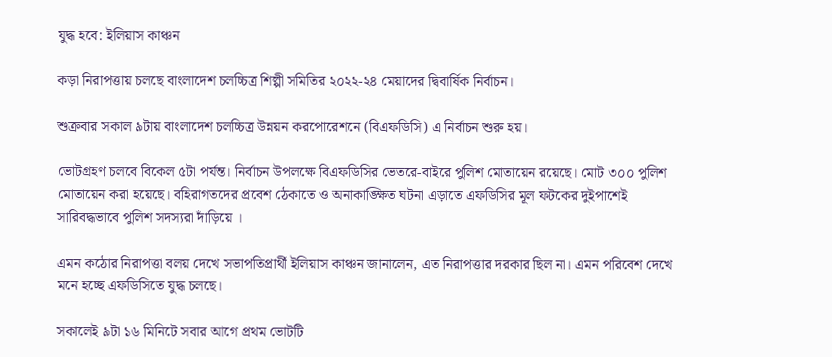যুদ্ধ হবে: ইলিয়াস কাঞ্চন

কড়া নিরাপত্তায় চলছে বাংলাদেশ চলচ্চিত্র শিল্পী সমিতির ২০২২-২৪ মেয়াদের দ্বিবার্ষিক নির্বাচন।

শুক্রবার সকাল ৯টায় বাংলাদেশ চলচ্চিত্র উন্নয়ন করপোরেশনে (বিএফডিসি) এ নির্বাচন শুরু হয়।

ভোটগ্রহণ চলবে বিকেল ৫টা পর্যন্ত। নির্বাচন উপলক্ষে বিএফডিসির ভেতরে-বাইরে পুলিশ মোতায়েন রয়েছে। মোট ৩০০ পুলিশ মোতায়েন করা হয়েছে। বহিরাগতদের প্রবেশ ঠেকাতে ও অনাকাঙ্ক্ষিত ঘটনা এড়াতে এফডিসির মূল ফটকের দুইপাশেই সারিবদ্ধভাবে পুলিশ সদস্যরা দাঁড়িয়ে ।

এমন কঠোর নিরাপত্তা বলয় দেখে সভাপতিপ্রার্থী ইলিয়াস কাঞ্চন জানালেন, এত নিরাপত্তার দরকার ছিল না। এমন পরিবেশ দেখে মনে হচ্ছে এফডিসিতে যুদ্ধ চলছে।

সকালেই ৯টা ১৬ মিনিটে সবার আগে প্রথম ভোটটি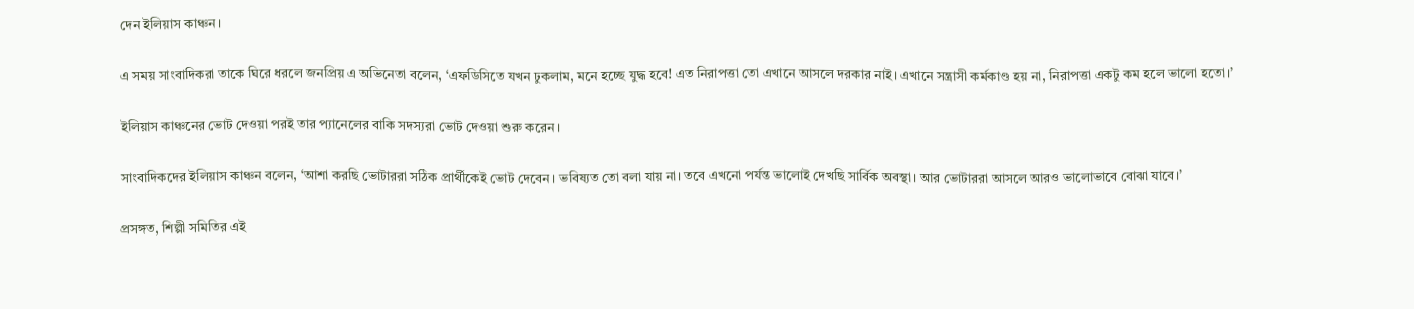দেন ইলিয়াস কাঞ্চন।

এ সময় সাংবাদিকরা তাকে ঘিরে ধরলে জনপ্রিয় এ অভিনেতা বলেন, ‘এফডিসিতে যখন ঢুকলাম, মনে হচ্ছে যুদ্ধ হবে! এত নিরাপত্তা তো এখানে আসলে দরকার নাই। এখানে সন্ত্রাসী কর্মকাণ্ড হয় না, নিরাপত্তা একটু কম হলে ভালো হতো।’

ইলিয়াস কাঞ্চনের ভোট দেওয়া পরই তার প্যানেলের বাকি সদস্যরা ভোট দেওয়া শুরু করেন।

সাংবাদিকদের ইলিয়াস কাঞ্চন বলেন, ‘আশা করছি ভোটাররা সঠিক প্রার্থীকেই ভোট দেবেন। ভবিষ্যত তো বলা যায় না। তবে এখনো পর্যন্ত ভালোই দেখছি সার্বিক অবস্থা। আর ভোটাররা আসলে আরও ভালোভাবে বোঝা যাবে।’

প্রসঙ্গত, শিল্পী সমিতির এই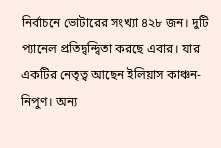নির্বাচনে ভোটারের সংখ্যা ৪২৮ জন। দুটি প্যানেল প্রতিদ্বন্দ্বিতা করছে এবার। যার একটির নেতৃত্ব আছেন ইলিয়াস কাঞ্চন-নিপুণ। অন্য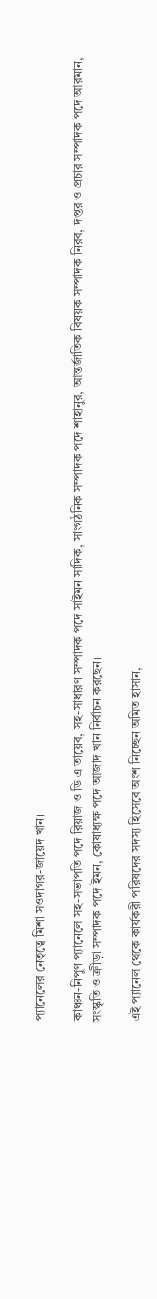প্যানেলের নেতৃত্বে মিশা সওদাগর-জায়েদ খান।

কাঞ্চন-নিপুণ প্যানেলে সহ-সভাপতি পদে রিয়াজ ও ডি এ তায়েব, সহ-সাধারণ সম্পাদক পদে সাইমন সাদিক, সাংগঠনিক সম্পাদক পদে শাহানুর, আন্তর্জাতিক বিষয়ক সম্পাদক নিরব, দপ্তর ও প্রচার সম্পাদক পদে আরমান, সংস্কৃতি ও ক্রীড়া সম্পাদক পদে ইমন, কোষাধ্যক্ষ পদে আজাদ খান নির্বাচন করছেন।

এই প্যানেল থেকে কার্যকরী পরিষদের সদস্য হিসেবে অংশ নিচ্ছেন অমিত হাসান,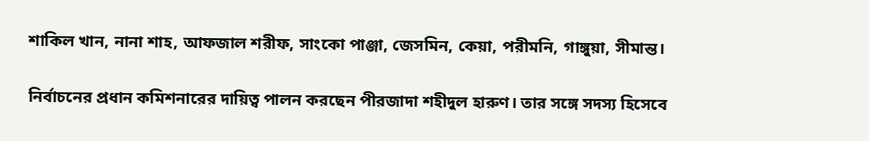শাকিল খান, নানা শাহ, আফজাল শরীফ, সাংকো পাঞ্জা, জেসমিন, কেয়া, পরীমনি, গাঙ্গুয়া, সীমান্ত।

নির্বাচনের প্রধান কমিশনারের দায়িত্ব পালন করছেন পীরজাদা শহীদুল হারুণ। তার সঙ্গে সদস্য হিসেবে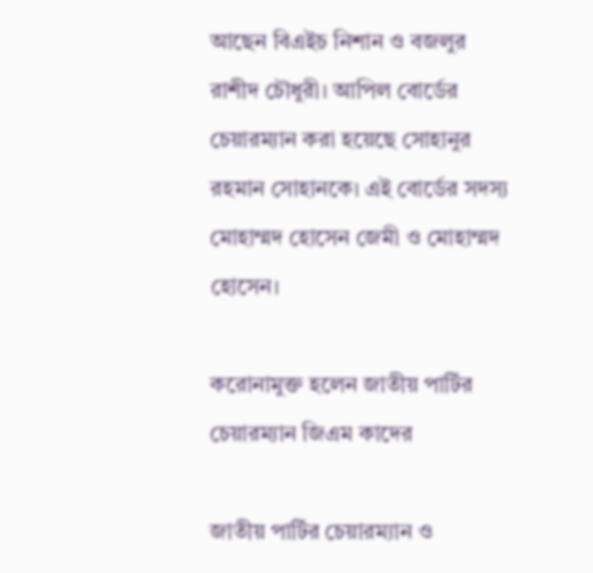আছেন বিএইচ নিশান ও বজলুর রাশীদ চৌধুরী। আপিল বোর্ডের চেয়ারম্যান করা হয়েছে সোহানুর রহমান সোহানকে। এই বোর্ডের সদস্য মোহাম্মদ হোসেন জেমী ও মোহাম্মদ হোসেন।

করোনামুক্ত হলেন জাতীয় পার্টির চেয়ারম্যান জিএম কাদের

জাতীয় পার্টির চেয়ারম্যান ও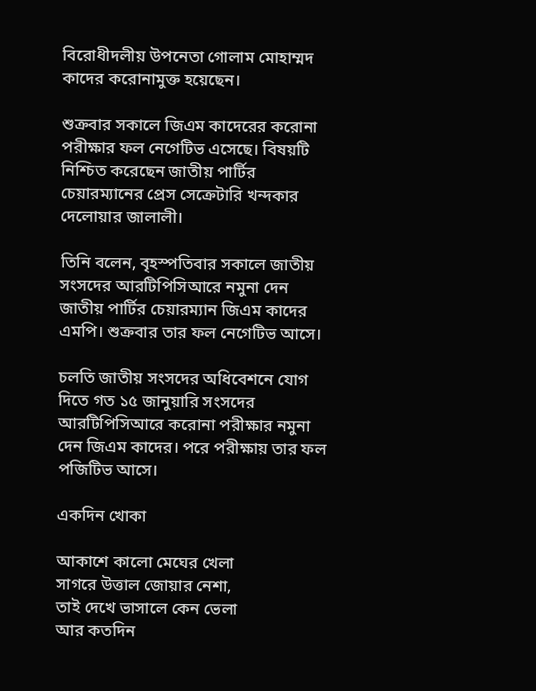বিরোধীদলীয় উপনেতা গোলাম মোহাম্মদ কাদের করোনামুক্ত হয়েছেন।

শুক্রবার সকালে জিএম কাদেরের করোনা পরীক্ষার ফল নেগেটিভ এসেছে। বিষয়টি নিশ্চিত করেছেন জাতীয় পার্টির চেয়ারম্যানের প্রেস সেক্রেটারি খন্দকার দেলোয়ার জালালী।

তিনি বলেন, বৃহস্পতিবার সকালে জাতীয় সংসদের আরটিপিসিআরে নমুনা দেন জাতীয় পার্টির চেয়ারম্যান জিএম কাদের এমপি। শুক্রবার তার ফল নেগেটিভ আসে।

চলতি জাতীয় সংসদের অধিবেশনে যোগ দিতে গত ১৫ জানুয়ারি সংসদের আরটিপিসিআরে করোনা পরীক্ষার নমুনা দেন জিএম কাদের। পরে পরীক্ষায় তার ফল পজিটিভ আসে।

একদিন খোকা

আকাশে কালো মেঘের খেলা
সাগরে উত্তাল জোয়ার নেশা,
তাই দেখে ভাসালে কেন ভেলা
আর কতদিন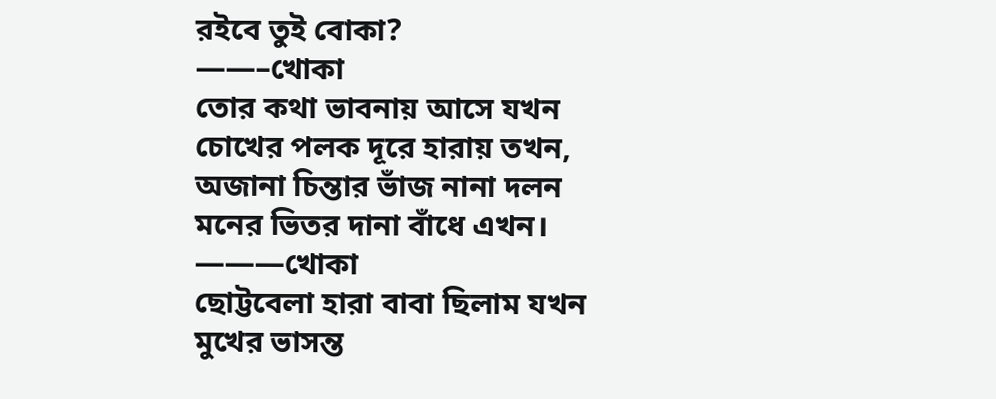রইবে তুই বোকা?
——–খোকা
তোর কথা ভাবনায় আসে যখন
চোখের পলক দূরে হারায় তখন,
অজানা চিন্তার ভাঁজ নানা দলন
মনের ভিতর দানা বাঁধে এখন।
———খোকা
ছোট্টবেলা হারা বাবা ছিলাম যখন
মুখের ভাসন্ত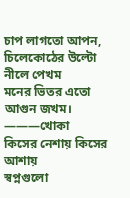চাপ লাগতো আপন,
চিলেকোঠের উল্টো নীলে পেখম
মনের ভিতর এতো আগুন জখম।
———খোকা
কিসের নেশায় কিসের আশায়
স্বপ্নগুলো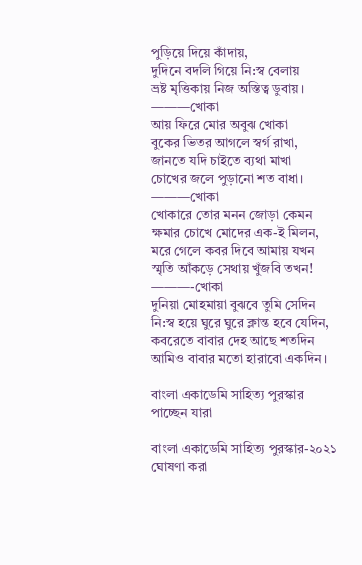পুড়িয়ে দিয়ে কাঁদায়,
দুদিনে বদলি গিয়ে নি:স্ব বেলায়
ভ্রষ্ট মৃত্তিকায় নিজ অস্তিত্ব ডুবায়।
———খোকা
আয় ফিরে মোর অবুঝ খোকা
বুকের ভিতর আগলে স্বর্গ রাখা,
জানতে যদি চাইতে ব্যথা মাখা
চোখের জলে পুড়ানো শত বাধা।
———খোকা
খোকারে তোর মনন জোড়া কেমন
ক্ষমার চোখে মোদের এক-ই মিলন,
মরে গেলে কবর দিবে আমায় যখন
স্মৃতি আঁকড়ে সেথায় খুঁজবি তখন!
———-খোকা
দুনিয়া মোহমায়া বুঝবে তুমি সেদিন
নি:স্ব হয়ে ঘুরে ঘুরে ক্লান্ত হবে যেদিন,
কবরেতে বাবার দেহ আছে শতদিন
আমিও বাবার মতো হারাবো একদিন।

বাংলা একাডেমি সাহিত্য পুরস্কার পাচ্ছেন যারা

বাংলা একাডেমি সাহিত্য পুরস্কার-২০২১ ঘোষণা করা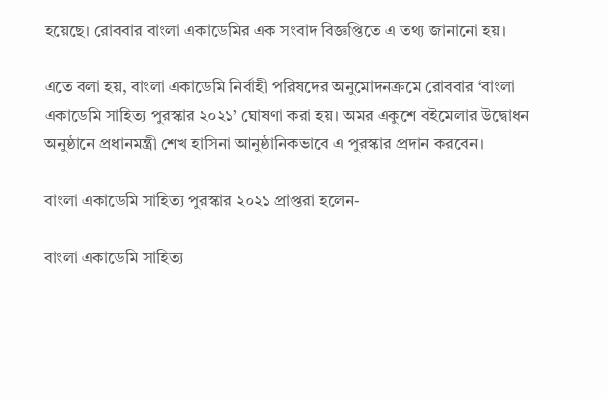হয়েছে। রোববার বাংলা একাডেমির এক সংবাদ বিজ্ঞপ্তিতে এ তথ্য জানানো হয়।

এতে বলা হয়, বাংলা একাডেমি নির্বাহী পরিষদের অনুমোদনক্রমে রোববার ‘বাংলা একাডেমি সাহিত্য পুরস্কার ২০২১’ ঘোষণা করা হয়। অমর একুশে বইমেলার উদ্বোধন অনুষ্ঠানে প্রধানমন্ত্রী শেখ হাসিনা আনুষ্ঠানিকভাবে এ পুরস্কার প্রদান করবেন।

বাংলা একাডেমি সাহিত্য পুরস্কার ২০২১ প্রাপ্তরা হলেন-

বাংলা একাডেমি সাহিত্য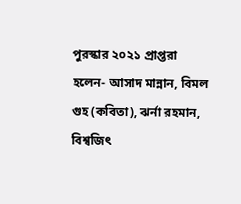পুরস্কার ২০২১ প্রাপ্তরা হলেন- আসাদ মান্নান, বিমল গুহ (কবিতা), ঝর্না রহমান, বিশ্বজিৎ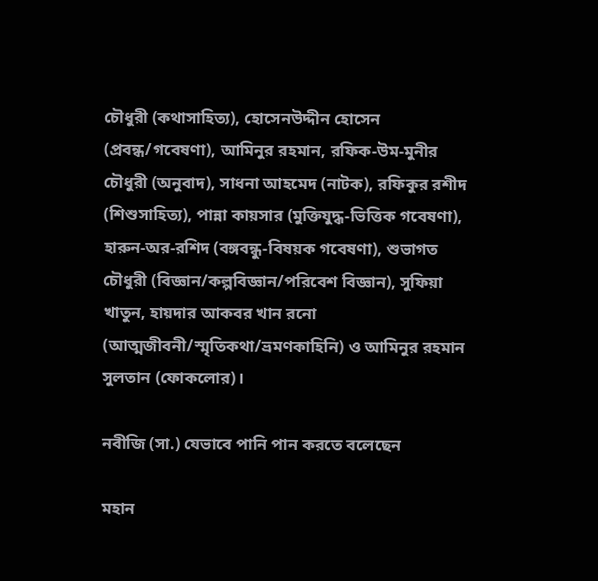চৌধুরী (কথাসাহিত্য), হোসেনউদ্দীন হোসেন (প্রবন্ধ/গবেষণা), আমিনুর রহমান, রফিক-উম-মুনীর চৌধুরী (অনুবাদ), সাধনা আহমেদ (নাটক), রফিকুর রশীদ (শিশুসাহিত্য), পান্না কায়সার (মুক্তিযুদ্ধ-ভিত্তিক গবেষণা), হারুন-অর-রশিদ (বঙ্গবন্ধু-বিষয়ক গবেষণা), শুভাগত চৌধুরী (বিজ্ঞান/কল্পবিজ্ঞান/পরিবেশ বিজ্ঞান), সুফিয়া খাতুন, হায়দার আকবর খান রনো (আত্মজীবনী/স্মৃতিকথা/ভ্রমণকাহিনি) ও আমিনুর রহমান সুলতান (ফোকলোর)।

নবীজি (সা.) যেভাবে পানি পান করতে বলেছেন

মহান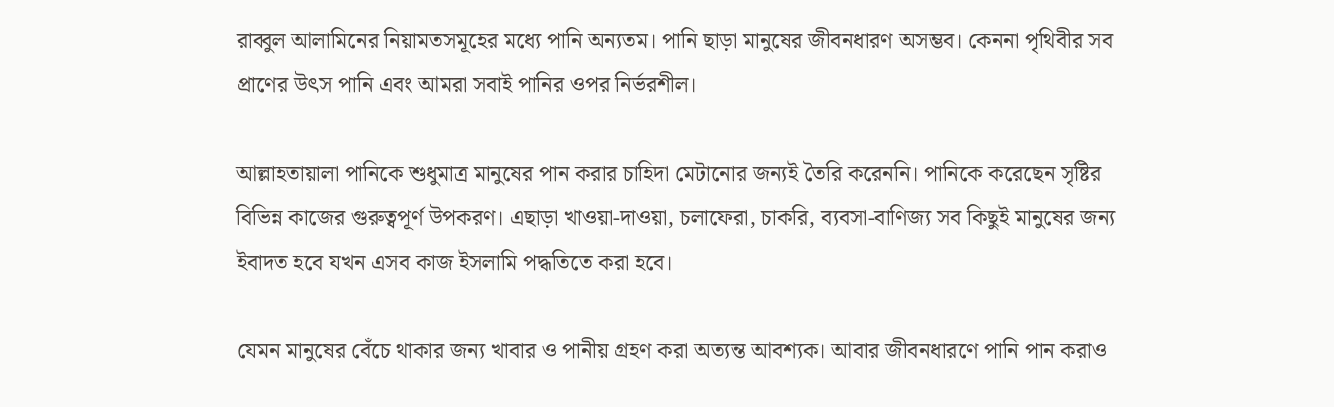রাব্বুল আলামিনের নিয়ামতসমূহের মধ্যে পানি অন্যতম। পানি ছাড়া মানুষের জীবনধারণ অসম্ভব। কেননা পৃথিবীর সব প্রাণের উৎস পানি এবং আমরা সবাই পানির ওপর নির্ভরশীল।

আল্লাহতায়ালা পানিকে শুধুমাত্র মানুষের পান করার চাহিদা মেটানোর জন্যই তৈরি করেননি। পানিকে করেছেন সৃষ্টির বিভিন্ন কাজের গুরুত্বপূর্ণ উপকরণ। এছাড়া খাওয়া-দাওয়া, চলাফেরা, চাকরি, ব্যবসা-বাণিজ্য সব কিছুই মানুষের জন্য ইবাদত হবে যখন এসব কাজ ইসলামি পদ্ধতিতে করা হবে।

যেমন মানুষের বেঁচে থাকার জন্য খাবার ও পানীয় গ্রহণ করা অত্যন্ত আবশ্যক। আবার জীবনধারণে পানি পান করাও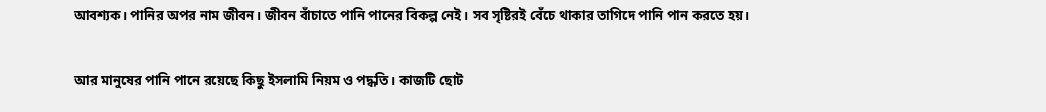আবশ্যক। পানির অপর নাম জীবন। জীবন বাঁচাতে পানি পানের বিকল্প নেই। সব সৃষ্টিরই বেঁচে থাকার তাগিদে পানি পান করতে হয়।

আর মানুষের পানি পানে রয়েছে কিছু ইসলামি নিয়ম ও পদ্ধতি। কাজটি ছোট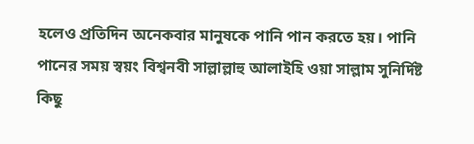হলেও প্রতিদিন অনেকবার মানুষকে পানি পান করতে হয়। পানি পানের সময় স্বয়ং বিশ্বনবী সাল্লাল্লাহু আলাইহি ওয়া সাল্লাম সুনির্দিষ্ট কিছু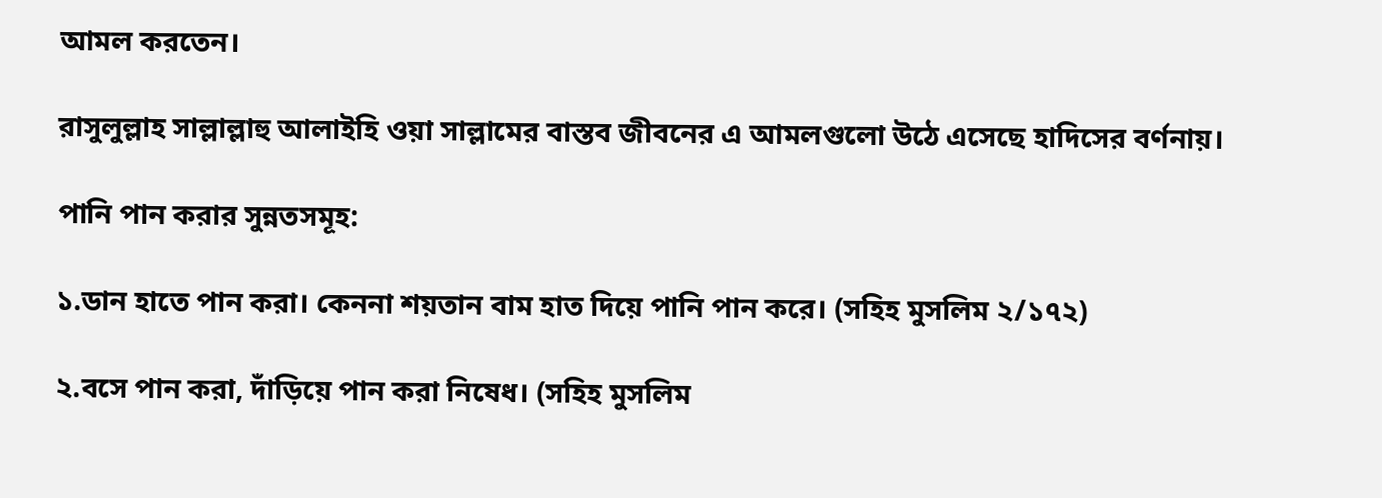আমল করতেন।

রাসুলুল্লাহ সাল্লাল্লাহু আলাইহি ওয়া সাল্লামের বাস্তব জীবনের এ আমলগুলো উঠে এসেছে হাদিসের বর্ণনায়।

পানি পান করার সুন্নতসমূহ:

১.ডান হাতে পান করা। কেননা শয়তান বাম হাত দিয়ে পানি পান করে। (সহিহ মুসলিম ২/১৭২)

২.বসে পান করা, দাঁড়িয়ে পান করা নিষেধ। (সহিহ মুসলিম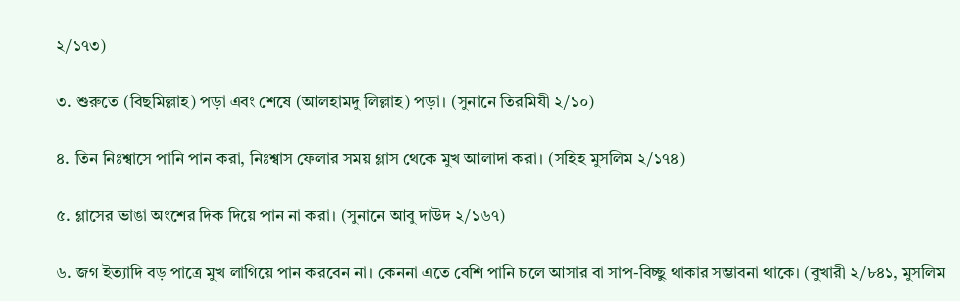২/১৭৩)

৩. শুরুতে (বিছমিল্লাহ) পড়া এবং শেষে (আলহামদু লিল্লাহ) পড়া। (সুনানে তিরমিযী ২/১০)

৪. তিন নিঃশ্বাসে পানি পান করা, নিঃশ্বাস ফেলার সময় গ্লাস থেকে মুখ আলাদা করা। (সহিহ মুসলিম ২/১৭৪)

৫. গ্লাসের ভাঙা অংশের দিক দিয়ে পান না করা। (সুনানে আবু দাউদ ২/১৬৭)

৬. জগ ইত্যাদি বড় পাত্রে মুখ লাগিয়ে পান করবেন না। কেননা এতে বেশি পানি চলে আসার বা সাপ-বিচ্ছু থাকার সম্ভাবনা থাকে। (বুখারী ২/৮৪১, মুসলিম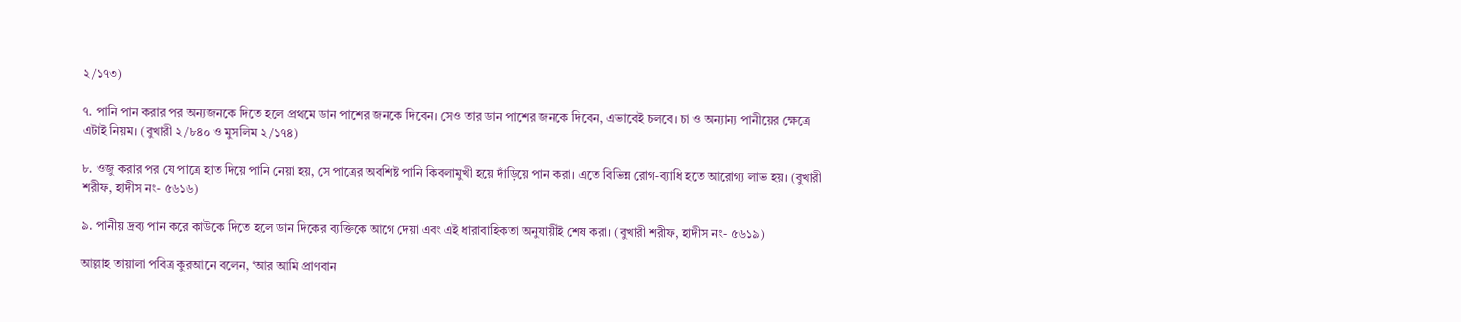২/১৭৩)

৭. পানি পান করার পর অন্যজনকে দিতে হলে প্রথমে ডান পাশের জনকে দিবেন। সেও তার ডান পাশের জনকে দিবেন, এভাবেই চলবে। চা ও অন্যান্য পানীয়ের ক্ষেত্রে এটাই নিয়ম। (বুখারী ২/৮৪০ ও মুসলিম ২/১৭৪)

৮. ওজু করার পর যে পাত্রে হাত দিয়ে পানি নেয়া হয়, সে পাত্রের অবশিষ্ট পানি কিবলামুখী হয়ে দাঁড়িয়ে পান করা। এতে বিভিন্ন রোগ-ব্যাধি হতে আরোগ্য লাভ হয়। (বুখারী শরীফ, হাদীস নং- ৫৬১৬)

৯. পানীয় দ্রব্য পান করে কাউকে দিতে হলে ডান দিকের ব্যক্তিকে আগে দেয়া এবং এই ধারাবাহিকতা অনুযায়ীই শেষ করা। (বুখারী শরীফ, হাদীস নং- ৫৬১৯)

আল্লাহ তায়ালা পবিত্র কুরআনে বলেন, ‘আর আমি প্রাণবান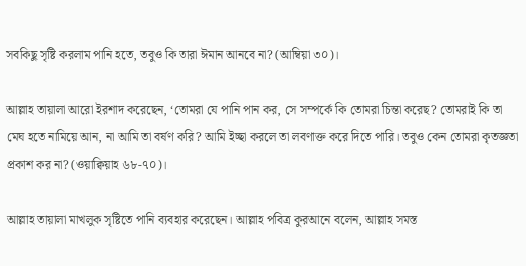সবকিছু সৃষ্টি করলাম পানি হতে, তবুও কি তারা ঈমান আনবে না? (আম্বিয়া ৩০)।

আল্লাহ তায়ালা আরো ইরশাদ করেছেন, ‘তোমরা যে পানি পান কর, সে সম্পর্কে কি তোমরা চিন্তা করেছ? তোমরাই কি তা মেঘ হতে নামিয়ে আন, না আমি তা বর্ষণ করি? আমি ইচ্ছা করলে তা লবণাক্ত করে দিতে পারি। তবুও কেন তোমরা কৃতজ্ঞতা প্রকাশ কর না? (ওয়াক্বিয়াহ ৬৮-৭০)।

আল্লাহ তায়ালা মাখলুক সৃষ্টিতে পানি ব্যবহার করেছেন। আল্লাহ পবিত্র কুরআনে বলেন, আল্লাহ সমস্ত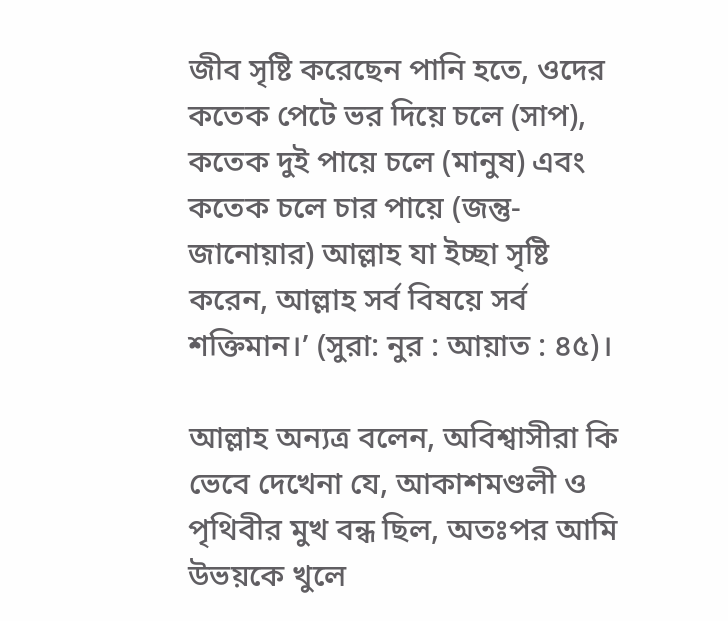জীব সৃষ্টি করেছেন পানি হতে, ওদের কতেক পেটে ভর দিয়ে চলে (সাপ), কতেক দুই পায়ে চলে (মানুষ) এবং কতেক চলে চার পায়ে (জন্তু-জানোয়ার) আল্লাহ যা ইচ্ছা সৃষ্টি করেন, আল্লাহ সর্ব বিষয়ে সর্ব শক্তিমান।’ (সুরা: নুর : আয়াত : ৪৫)।

আল্লাহ অন্যত্র বলেন, অবিশ্বাসীরা কি ভেবে দেখেনা যে, আকাশমণ্ডলী ও পৃথিবীর মুখ বন্ধ ছিল, অতঃপর আমি উভয়কে খুলে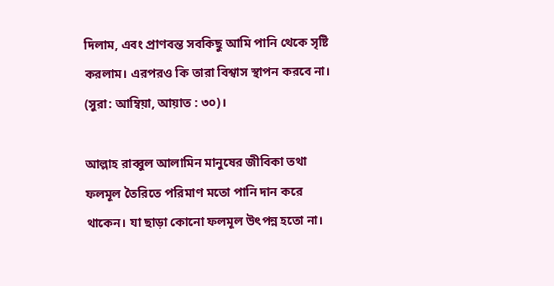দিলাম, এবং প্রাণবন্ত সবকিছু আমি পানি থেকে সৃষ্টি করলাম। এরপরও কি তারা বিশ্বাস স্থাপন করবে না। (সুরা: আম্বিয়া, আয়াত : ৩০)।

আল্লাহ রাব্বুল আলামিন মানুষের জীবিকা তথা ফলমূল তৈরিতে পরিমাণ মতো পানি দান করে থাকেন। যা ছাড়া কোনো ফলমূল উৎপন্ন হতো না।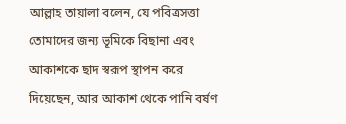আল্লাহ তায়ালা বলেন, যে পবিত্রসত্তা তোমাদের জন্য ভূমিকে বিছানা এবং আকাশকে ছাদ স্বরূপ স্থাপন করে দিয়েছেন, আর আকাশ থেকে পানি বর্ষণ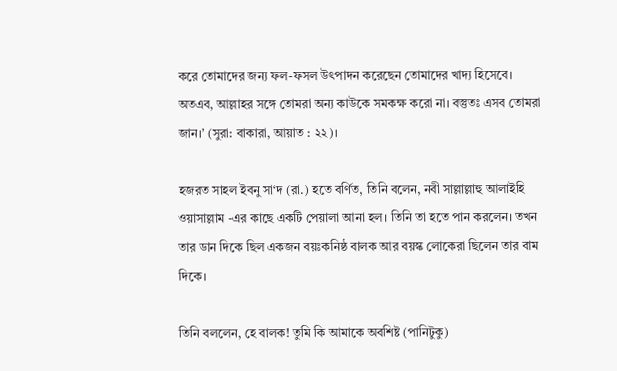করে তোমাদের জন্য ফল-ফসল উৎপাদন করেছেন তোমাদের খাদ্য হিসেবে। অতএব, আল্লাহর সঙ্গে তোমরা অন্য কাউকে সমকক্ষ করো না। বস্তুতঃ এসব তোমরা জান।’ (সুরা: বাকারা, আয়াত : ২২)।

হজরত সাহল ইবনু সা‘দ (রা.) হতে বর্ণিত, তিনি বলেন, নবী সাল্লাল্লাহু আলাইহি ওয়াসাল্লাম -এর কাছে একটি পেয়ালা আনা হল। তিনি তা হতে পান করলেন। তখন তার ডান দিকে ছিল একজন বয়ঃকনিষ্ঠ বালক আর বয়স্ক লোকেরা ছিলেন তার বাম দিকে।

তিনি বললেন, হে বালক! তুমি কি আমাকে অবশিষ্ট (পানিটুকু)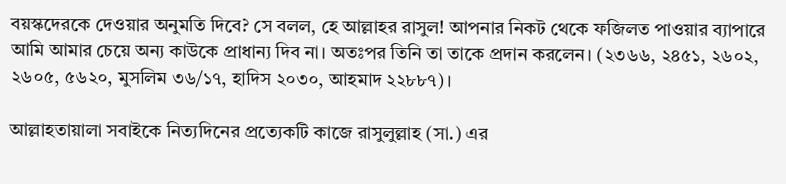বয়স্কদেরকে দেওয়ার অনুমতি দিবে? সে বলল, হে আল্লাহর রাসুল! আপনার নিকট থেকে ফজিলত পাওয়ার ব্যাপারে আমি আমার চেয়ে অন্য কাউকে প্রাধান্য দিব না। অতঃপর তিনি তা তাকে প্রদান করলেন। (২৩৬৬, ২৪৫১, ২৬০২, ২৬০৫, ৫৬২০, মুসলিম ৩৬/১৭, হাদিস ২০৩০, আহমাদ ২২৮৮৭)।

আল্লাহতায়ালা সবাইকে নিত্যদিনের প্রত্যেকটি কাজে রাসুলুল্লাহ (সা.) এর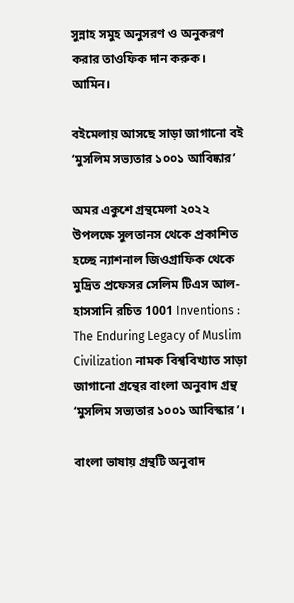সুন্নাহ সমুহ অনুসরণ ও অনুকরণ করার তাওফিক দান করুক। আমিন।

বইমেলায় আসছে সাড়া জাগানো বই ‘মুসলিম সভ্যতার ১০০১ আবিষ্কার’

অমর একুশে গ্রন্থমেলা ২০২২ উপলক্ষে সুলতানস থেকে প্রকাশিত হচ্ছে ন্যাশনাল জিওগ্রাফিক থেকে মুদ্রিত প্রফেসর সেলিম টিএস আল-হাসসানি রচিত 1001 Inventions : The Enduring Legacy of Muslim Civilization নামক বিশ্ববিখ্যাত সাড়া জাগানো গ্রন্থের বাংলা অনুবাদ গ্রন্থ ‘মুসলিম সভ্যতার ১০০১ আবিস্কার’।

বাংলা ভাষায় গ্রন্থটি অনুবাদ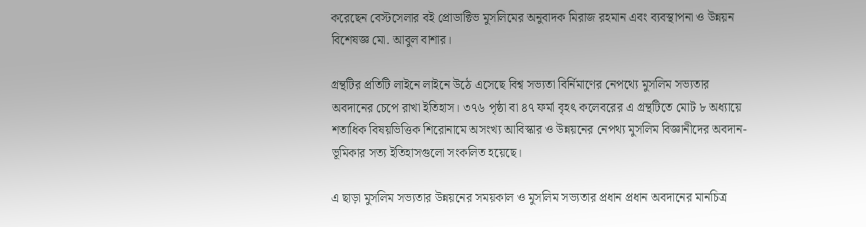করেছেন বেস্টসেলার বই প্রোডাক্টিভ মুসলিমের অনুবাদক মিরাজ রহমান এবং ব্যবস্থাপনা ও উন্নয়ন বিশেষজ্ঞ মো. আবুল বাশার।

গ্রন্থটির প্রতিটি লাইনে লাইনে উঠে এসেছে বিশ্ব সভ্যতা বির্নিমাণের নেপথ্যে মুসলিম সভ্যতার অবদানের চেপে রাখা ইতিহাস। ৩৭৬ পৃষ্ঠা বা ৪৭ ফর্মা বৃহৎ কলেবরের এ গ্রন্থটিতে মোট ৮ অধ্যায়ে শতাধিক বিষয়ভিত্তিক শিরোনামে অসংখ্য আবিস্কার ও উন্নয়নের নেপথ্য মুসলিম বিজ্ঞানীদের অবদান-ভূমিকার সত্য ইতিহাসগুলো সংকলিত হয়েছে।

এ ছাড়া মুসলিম সভ্যতার উন্নয়নের সময়কাল ও মুসলিম সভ্যতার প্রধান প্রধান অবদানের মানচিত্র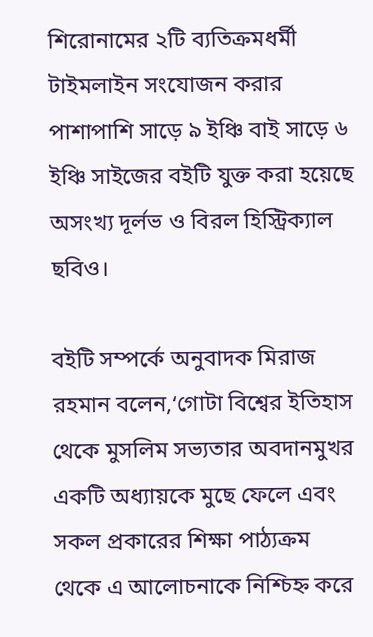শিরোনামের ২টি ব্যতিক্রমধর্মী টাইমলাইন সংযোজন করার পাশাপাশি সাড়ে ৯ ইঞ্চি বাই সাড়ে ৬ ইঞ্চি সাইজের বইটি যুক্ত করা হয়েছে অসংখ্য দূর্লভ ও বিরল হিস্ট্রিক্যাল ছবিও।

বইটি সম্পর্কে অনুবাদক মিরাজ রহমান বলেন,‘গোটা বিশ্বের ইতিহাস থেকে মুসলিম সভ্যতার অবদানমুখর একটি অধ্যায়কে মুছে ফেলে এবং সকল প্রকারের শিক্ষা পাঠ্যক্রম থেকে এ আলোচনাকে নিশ্চিহ্ন করে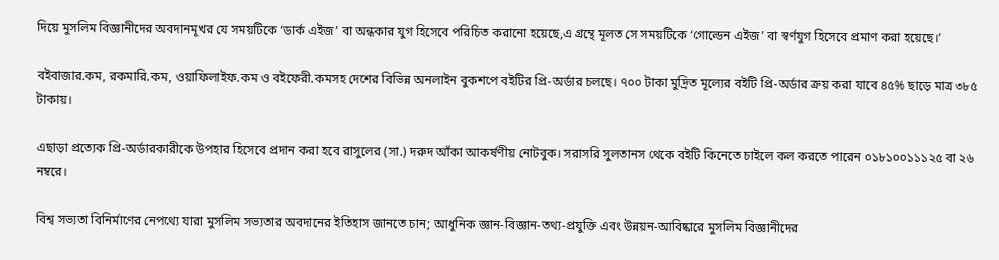দিয়ে মুসলিম বিজ্ঞানীদের অবদানমূখর যে সময়টিকে ‘ডার্ক এইজ’ বা অন্ধকার যুগ হিসেবে পরিচিত করানো হয়েছে,এ গ্রন্থে মূলত সে সময়টিকে ‘গোল্ডেন এইজ’ বা স্বর্ণযুগ হিসেবে প্রমাণ করা হয়েছে।’

বইবাজার.কম, রকমারি.কম, ওয়াফিলাইফ.কম ও বইফেরী.কমসহ দেশের বিভিন্ন অনলাইন বুকশপে বইটির প্রি-অর্ডার চলছে। ৭০০ টাকা মুদ্রিত মূল্যের বইটি প্রি-অর্ডার ক্রয় করা যাবে ৪৫% ছাড়ে মাত্র ৩৮৫ টাকায়।

এছাড়া প্রত্যেক প্রি-অর্ডারকারীকে উপহার হিসেবে প্রদান করা হবে রাসুলের (সা.) দরুদ আঁকা আকর্ষণীয় নোটবুক। সরাসরি সুলতানস থেকে বইটি কিনেতে চাইলে কল করতে পারেন ০১৮১০০১১১২৫ বা ২৬ নম্বরে।

বিশ্ব সভ্যতা বিনির্মাণের নেপথ্যে যারা মুসলিম সভ্যতার অবদানের ইতিহাস জানতে চান; আধুনিক জ্ঞান-বিজ্ঞান-তথ্য-প্রযুক্তি এবং উন্নয়ন-আবিষ্কারে মুসলিম বিজ্ঞানীদের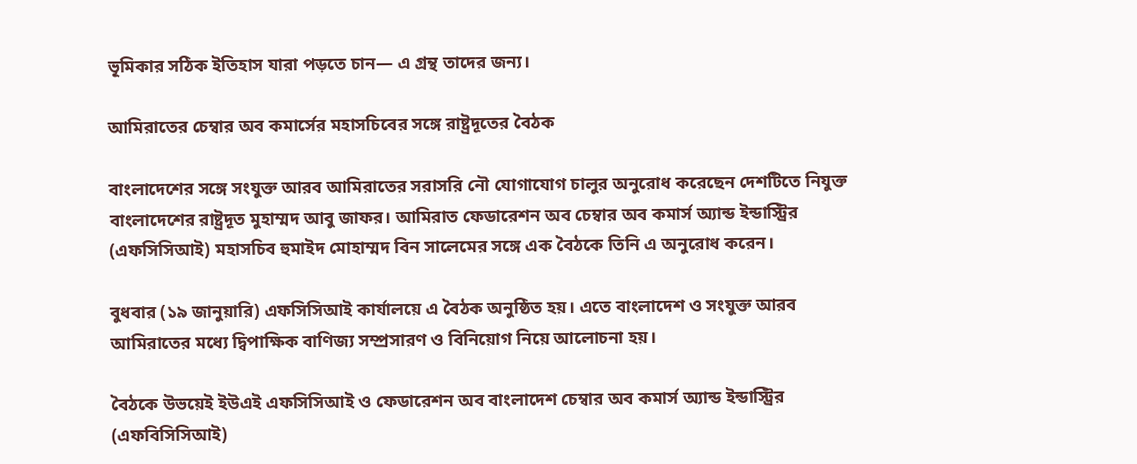ভূমিকার সঠিক ইতিহাস যারা পড়তে চান— এ গ্রন্থ তাদের জন্য।

আমিরাতের চেম্বার অব কমার্সের মহাসচিবের সঙ্গে রাষ্ট্রদূতের বৈঠক

বাংলাদেশের সঙ্গে সংযুক্ত আরব আমিরাতের সরাসরি নৌ যোগাযোগ চালুর অনুরোধ করেছেন দেশটিতে নিযুক্ত বাংলাদেশের রাষ্ট্রদূত মুহাম্মদ আবু জাফর। আমিরাত ফেডারেশন অব চেম্বার অব কমার্স অ্যান্ড ইন্ডাস্ট্রির (এফসিসিআই) মহাসচিব হুমাইদ মোহাম্মদ বিন সালেমের সঙ্গে এক বৈঠকে তিনি এ অনুরোধ করেন।

বুধবার (১৯ জানুয়ারি) এফসিসিআই কার্যালয়ে এ বৈঠক অনুষ্ঠিত হয়। এতে বাংলাদেশ ও সংযুক্ত আরব আমিরাতের মধ্যে দ্বিপাক্ষিক বাণিজ্য সম্প্রসারণ ও বিনিয়োগ নিয়ে আলোচনা হয়।

বৈঠকে উভয়েই ইউএই এফসিসিআই ও ফেডারেশন অব বাংলাদেশ চেম্বার অব কমার্স অ্যান্ড ইন্ডাস্ট্রির (এফবিসিসিআই)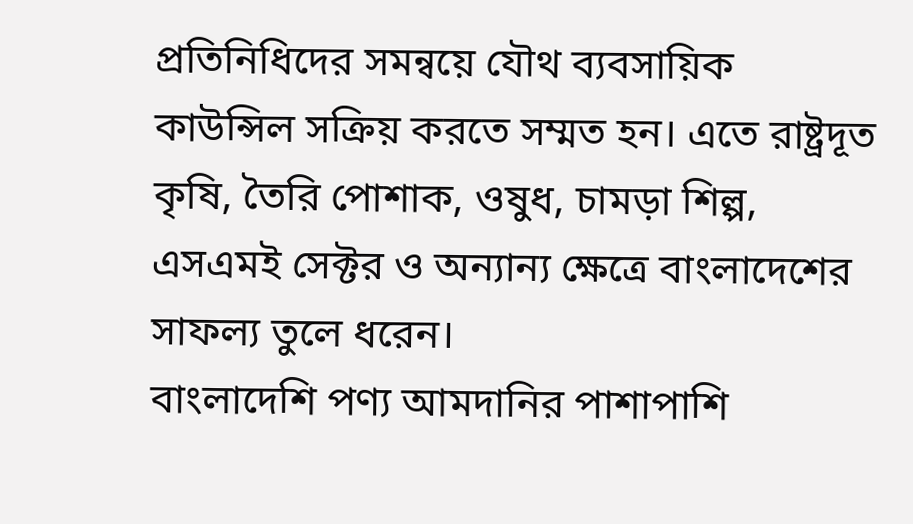প্রতিনিধিদের সমন্বয়ে যৌথ ব্যবসায়িক কাউন্সিল সক্রিয় করতে সম্মত হন। এতে রাষ্ট্রদূত কৃষি, তৈরি পোশাক, ওষুধ, চামড়া শিল্প, এসএমই সেক্টর ও অন্যান্য ক্ষেত্রে বাংলাদেশের সাফল্য তুলে ধরেন।
বাংলাদেশি পণ্য আমদানির পাশাপাশি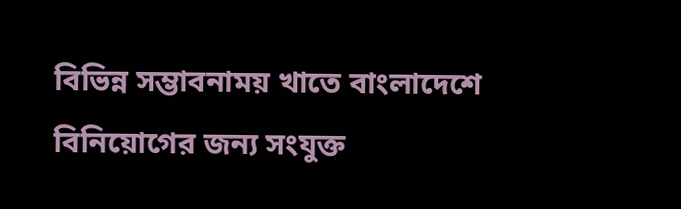বিভিন্ন সম্ভাবনাময় খাতে বাংলাদেশে বিনিয়োগের জন্য সংযুক্ত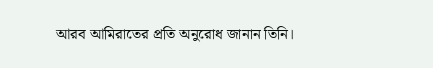আরব আমিরাতের প্রতি অনুরোধ জানান তিনি।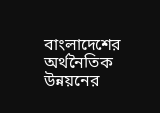বাংলাদেশের অর্থনৈতিক উন্নয়নের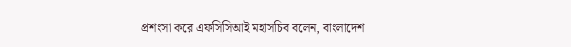প্রশংসা করে এফসিসিআই মহাসচিব বলেন, বাংলাদেশ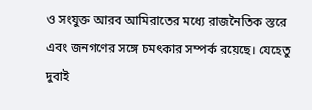ও সংযুক্ত আরব আমিরাতের মধ্যে রাজনৈতিক স্তরে এবং জনগণের সঙ্গে চমৎকার সম্পর্ক রয়েছে। যেহেতু দুবাই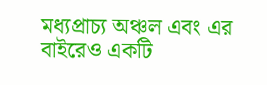মধ্যপ্রাচ্য অঞ্চল এবং এর বাইরেও একটি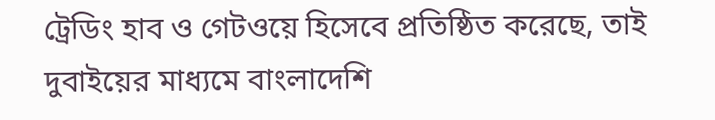ট্রেডিং হাব ও গেটওয়ে হিসেবে প্রতিষ্ঠিত করেছে, তাই দুবাইয়ের মাধ্যমে বাংলাদেশি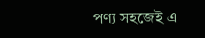পণ্য সহজেই এ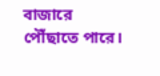বাজারে পৌঁছাতে পারে।